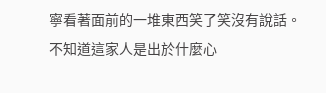寧看著面前的一堆東西笑了笑沒有說話。
不知道這家人是出於什麼心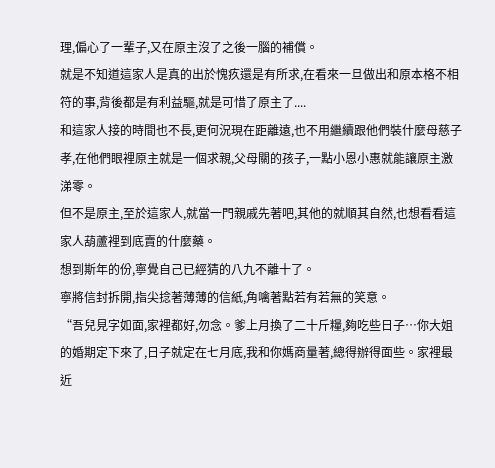理,偏心了一輩子,又在原主沒了之後一腦的補償。
就是不知道這家人是真的出於愧疚還是有所求,在看來一旦做出和原本格不相符的事,背後都是有利益驅,就是可惜了原主了....
和這家人接的時間也不長,更何況現在距離遠,也不用繼續跟他們裝什麼母慈子孝,在他們眼裡原主就是一個求親,父母關的孩子,一點小恩小惠就能讓原主激涕零。
但不是原主,至於這家人,就當一門親戚先著吧,其他的就順其自然,也想看看這家人葫蘆裡到底賣的什麼藥。
想到斯年的份,寧覺自己已經猜的八九不離十了。
寧將信封拆開,指尖捻著薄薄的信紙,角噙著點若有若無的笑意。
“吾兒見字如面,家裡都好,勿念。爹上月換了二十斤糧,夠吃些日子…你大姐的婚期定下來了,日子就定在七月底,我和你媽商量著,總得辦得面些。家裡最近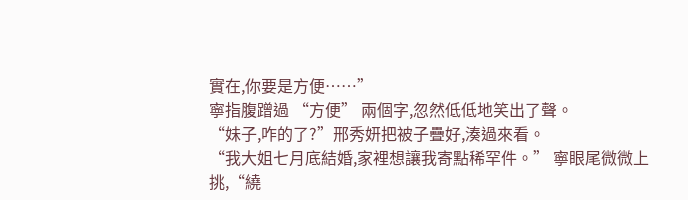實在,你要是方便……”
寧指腹蹭過 “方便” 兩個字,忽然低低地笑出了聲。
“妹子,咋的了?”邢秀妍把被子疊好,湊過來看。
“我大姐七月底結婚,家裡想讓我寄點稀罕件。” 寧眼尾微微上挑,“繞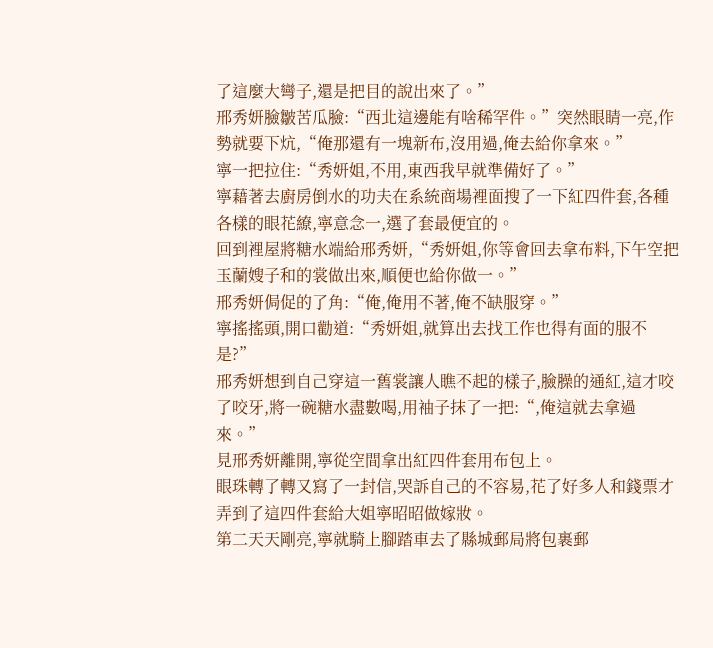了這麼大彎子,還是把目的說出來了。”
邢秀妍臉皺苦瓜臉:“西北這邊能有啥稀罕件。”突然眼睛一亮,作勢就要下炕,“俺那還有一塊新布,沒用過,俺去給你拿來。”
寧一把拉住:“秀妍姐,不用,東西我早就準備好了。”
寧藉著去廚房倒水的功夫在系統商場裡面搜了一下紅四件套,各種各樣的眼花繚,寧意念一,選了套最便宜的。
回到裡屋將糖水端給邢秀妍,“秀妍姐,你等會回去拿布料,下午空把玉蘭嫂子和的裳做出來,順便也給你做一。”
邢秀妍侷促的了角:“俺,俺用不著,俺不缺服穿。”
寧搖搖頭,開口勸道:“秀妍姐,就算出去找工作也得有面的服不是?”
邢秀妍想到自己穿這一舊裳讓人瞧不起的樣子,臉臊的通紅,這才咬了咬牙,將一碗糖水盡數喝,用袖子抹了一把:“,俺這就去拿過來。”
見邢秀妍離開,寧從空間拿出紅四件套用布包上。
眼珠轉了轉又寫了一封信,哭訴自己的不容易,花了好多人和錢票才弄到了這四件套給大姐寧昭昭做嫁妝。
第二天天剛亮,寧就騎上腳踏車去了縣城郵局將包裹郵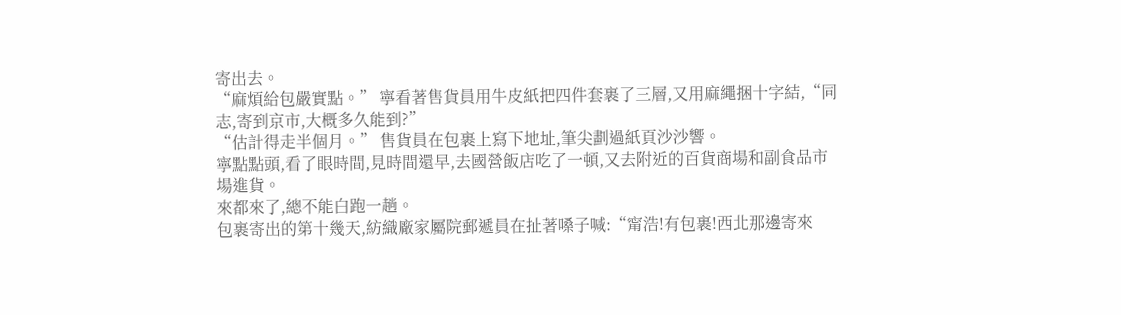寄出去。
“麻煩給包嚴實點。” 寧看著售貨員用牛皮紙把四件套裹了三層,又用麻繩捆十字結,“同志,寄到京市,大概多久能到?”
“估計得走半個月。” 售貨員在包裹上寫下地址,筆尖劃過紙頁沙沙響。
寧點點頭,看了眼時間,見時間還早,去國營飯店吃了一頓,又去附近的百貨商場和副食品市場進貨。
來都來了,總不能白跑一趟。
包裹寄出的第十幾天,紡織廠家屬院郵遞員在扯著嗓子喊:“甯浩!有包裹!西北那邊寄來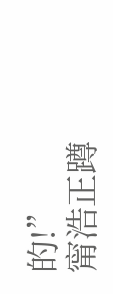的!”
甯浩正蹲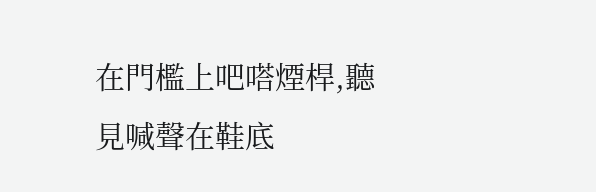在門檻上吧嗒煙桿,聽見喊聲在鞋底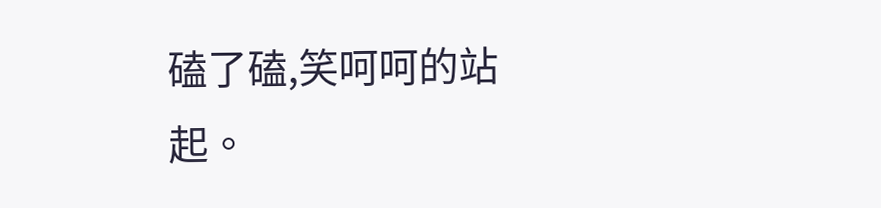磕了磕,笑呵呵的站起。